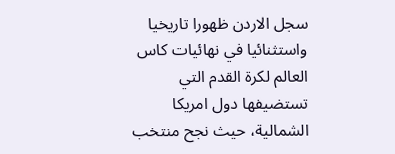سجل الاردن ظهورا تاريخيا واستثنائيا في نهائيات كاس العالم لكرة القدم التي تستضيفها دول امريكا الشمالية، حيث نجح منتخب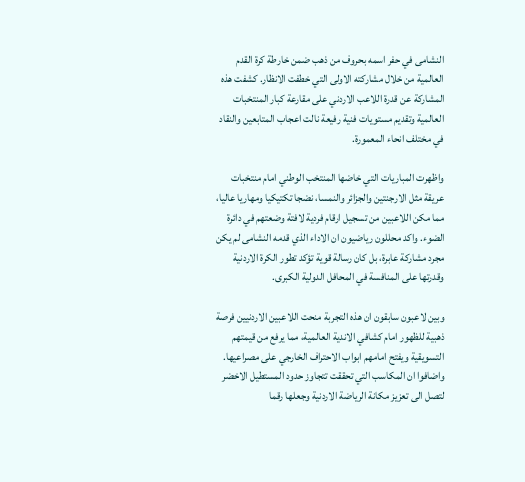النشامى في حفر اسمه بحروف من ذهب ضمن خارطة كرة القدم العالمية من خلال مشاركته الاولى التي خطفت الانظار. كشفت هذه المشاركة عن قدرة اللاعب الاردني على مقارعة كبار المنتخبات العالمية وتقديم مستويات فنية رفيعة نالت اعجاب المتابعين والنقاد في مختلف انحاء المعمورة.

واظهرت المباريات التي خاضها المنتخب الوطني امام منتخبات عريقة مثل الارجنتين والجزائر والنمسا، نضجا تكتيكيا ومهاريا عاليا، مما مكن اللاعبين من تسجيل ارقام فردية لافتة وضعتهم في دائرة الضوء. واكد محللون رياضيون ان الاداء الذي قدمه النشامى لم يكن مجرد مشاركة عابرة، بل كان رسالة قوية تؤكد تطور الكرة الاردنية وقدرتها على المنافسة في المحافل الدولية الكبرى.

وبين لاعبون سابقون ان هذه التجربة منحت اللاعبين الاردنيين فرصة ذهبية للظهور امام كشافي الاندية العالمية، مما يرفع من قيمتهم التسويقية ويفتح امامهم ابواب الاحتراف الخارجي على مصراعيها. واضافوا ان المكاسب التي تحققت تتجاوز حدود المستطيل الاخضر لتصل الى تعزيز مكانة الرياضة الاردنية وجعلها رقما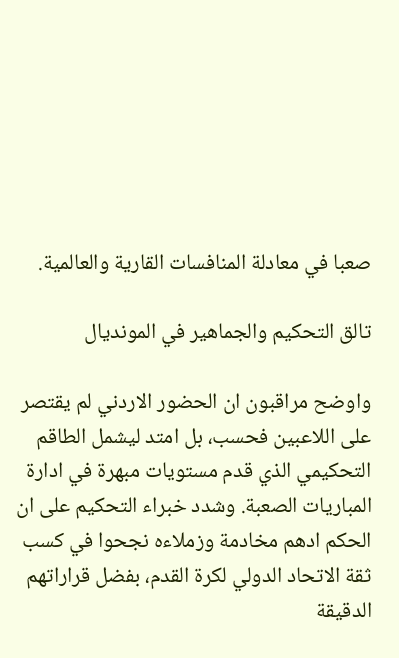صعبا في معادلة المنافسات القارية والعالمية.

تالق التحكيم والجماهير في المونديال

واوضح مراقبون ان الحضور الاردني لم يقتصر على اللاعبين فحسب، بل امتد ليشمل الطاقم التحكيمي الذي قدم مستويات مبهرة في ادارة المباريات الصعبة. وشدد خبراء التحكيم على ان الحكم ادهم مخادمة وزملاءه نجحوا في كسب ثقة الاتحاد الدولي لكرة القدم، بفضل قراراتهم الدقيقة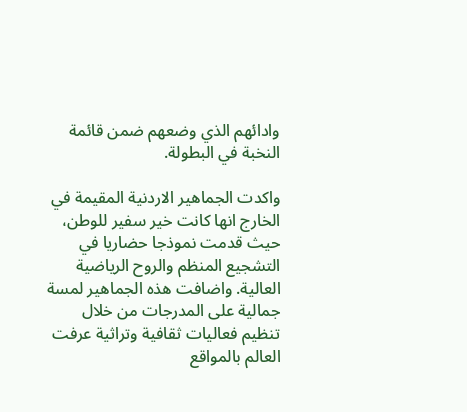وادائهم الذي وضعهم ضمن قائمة النخبة في البطولة.

واكدت الجماهير الاردنية المقيمة في الخارج انها كانت خير سفير للوطن، حيث قدمت نموذجا حضاريا في التشجيع المنظم والروح الرياضية العالية. واضافت هذه الجماهير لمسة جمالية على المدرجات من خلال تنظيم فعاليات ثقافية وتراثية عرفت العالم بالمواقع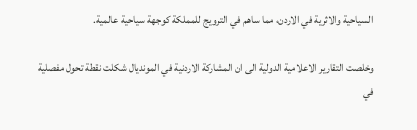السياحية والاثرية في الاردن، مما ساهم في الترويج للمملكة كوجهة سياحية عالمية.

وخلصت التقارير الاعلامية الدولية الى ان المشاركة الاردنية في المونديال شكلت نقطة تحول مفصلية في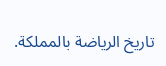تاريخ الرياضة بالمملكة.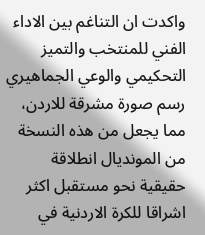واكدت ان التناغم بين الاداء الفني للمنتخب والتميز التحكيمي والوعي الجماهيري رسم صورة مشرقة للاردن، مما يجعل من هذه النسخة من المونديال انطلاقة حقيقية نحو مستقبل اكثر اشراقا للكرة الاردنية في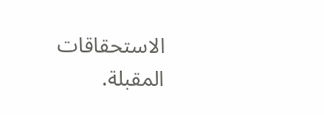الاستحقاقات المقبلة.